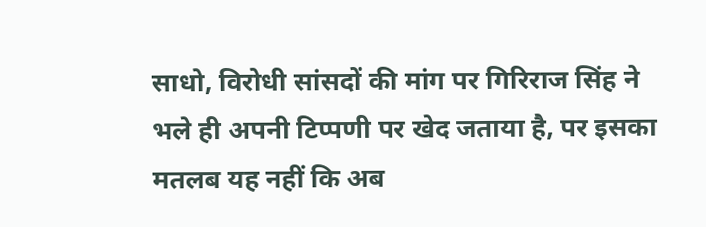साधो, विरोधी सांसदों की मांग पर गिरिराज सिंह ने भले ही अपनी टिप्पणी पर खेद जताया है, पर इसका मतलब यह नहीं कि अब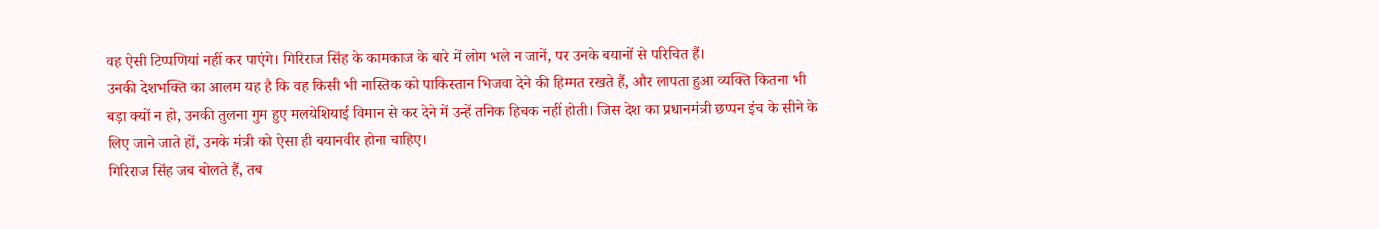वह ऐसी टिप्पणियां नहीं कर पाएंगे। गिरिराज सिंह के कामकाज के बारे में लोग भले न जानें, पर उनके बयानों से परिचित हैं।
उनकी देशभक्ति का आलम यह है कि वह किसी भी नास्तिक को पाकिस्तान भिजवा देने की हिम्मत रखते हैं, और लापता हुआ व्यक्ति कितना भी बड़ा क्यों न हो, उनकी तुलना गुम हुए मलयेशियाई विमान से कर देने में उन्हें तनिक हिचक नहीं होती। जिस देश का प्रधानमंत्री छप्पन इंच के सीने के लिए जाने जाते हों, उनके मंत्री को ऐसा ही बयानवीर होना चाहिए।
गिरिराज सिंह जब बोलते हैं, तब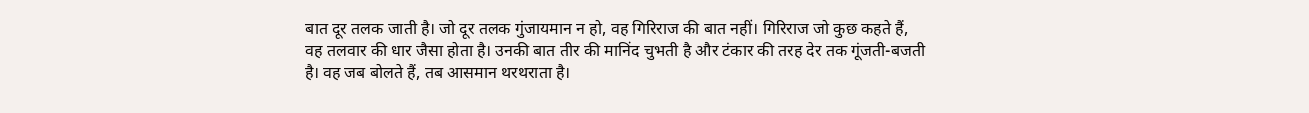बात दूर तलक जाती है। जो दूर तलक गुंजायमान न हो, वह गिरिराज की बात नहीं। गिरिराज जो कुछ कहते हैं, वह तलवार की धार जैसा होता है। उनकी बात तीर की मानिंद चुभती है और टंकार की तरह देर तक गूंजती-बजती है। वह जब बोलते हैं, तब आसमान थरथराता है।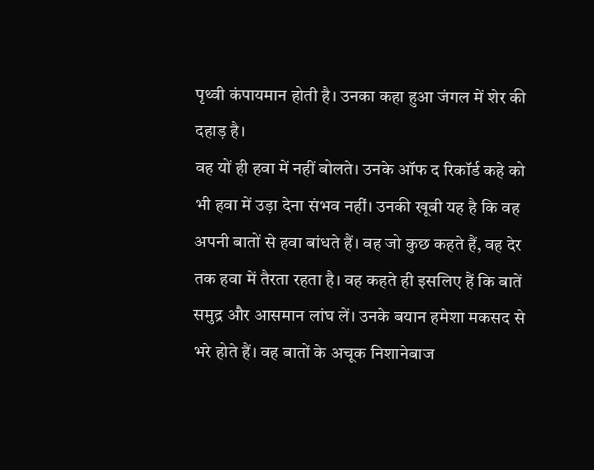पृथ्वी कंपायमान होती है। उनका कहा हुआ जंगल में शेर की दहाड़ है।
वह यों ही हवा में नहीं बोलते। उनके ऑफ द रिकॉर्ड कहे को भी हवा में उड़ा देना संभव नहीं। उनकी खूबी यह है कि वह अपनी बातों से हवा बांधते हैं। वह जो कुछ कहते हैं, वह देर तक हवा में तैरता रहता है। वह कहते ही इसलिए हैं कि बातें समुद्र और आसमान लांघ लें। उनके बयान हमेशा मकसद से भरे होते हैं। वह बातों के अचूक निशानेबाज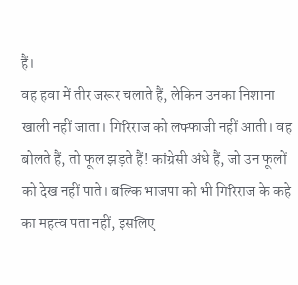हैं।
वह हवा में तीर जरूर चलाते हैं, लेकिन उनका निशाना खाली नहीं जाता। गिरिराज को लफ्फाजी नहीं आती। वह बोलते हैं, तो फूल झड़ते हैं! कांग्रेसी अंधे हैं, जो उन फूलों को देख नहीं पाते। बल्कि भाजपा को भी गिरिराज के कहे का महत्व पता नहीं, इसलिए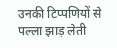उनकी टिप्पणियों से पल्ला झाड़ लेती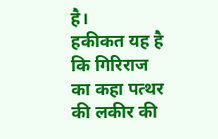है।
हकीकत यह है कि गिरिराज का कहा पत्थर की लकीर की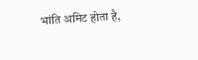भांति अमिट होता है,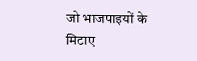जो भाजपाइयों के मिटाए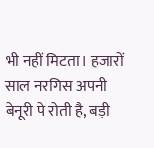भी नहीं मिटता। हजारों साल नरगिस अपनी बेनूरी पे रोती है, बड़ी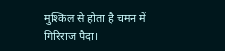मुश्किल से होता है चमन में गिरिराज पैदा।